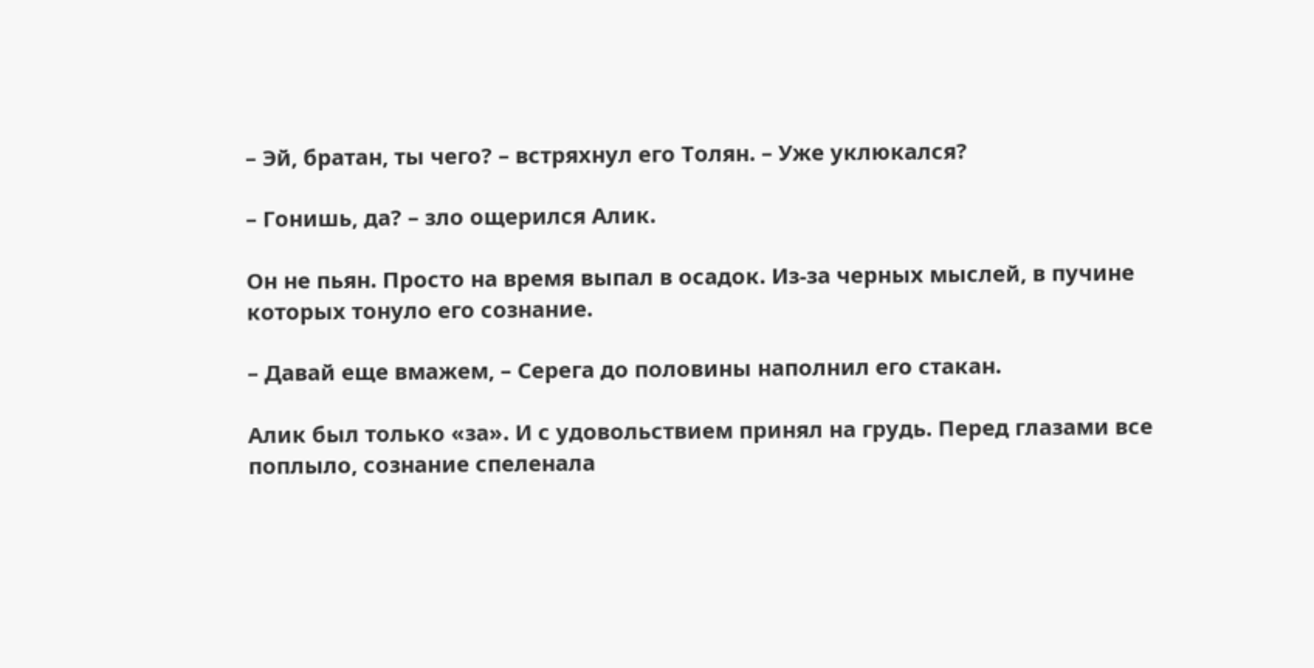– Эй, братан, ты чего? – встряхнул его Толян. – Уже уклюкался?

– Гонишь, да? – зло ощерился Алик.

Он не пьян. Просто на время выпал в осадок. Из-за черных мыслей, в пучине которых тонуло его сознание.

– Давай еще вмажем, – Серега до половины наполнил его стакан.

Алик был только «за». И с удовольствием принял на грудь. Перед глазами все поплыло, сознание спеленала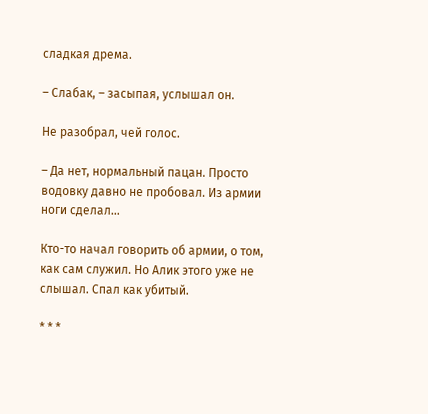сладкая дрема.

– Слабак, – засыпая, услышал он.

Не разобрал, чей голос.

– Да нет, нормальный пацан. Просто водовку давно не пробовал. Из армии ноги сделал…

Кто-то начал говорить об армии, о том, как сам служил. Но Алик этого уже не слышал. Спал как убитый.

* * *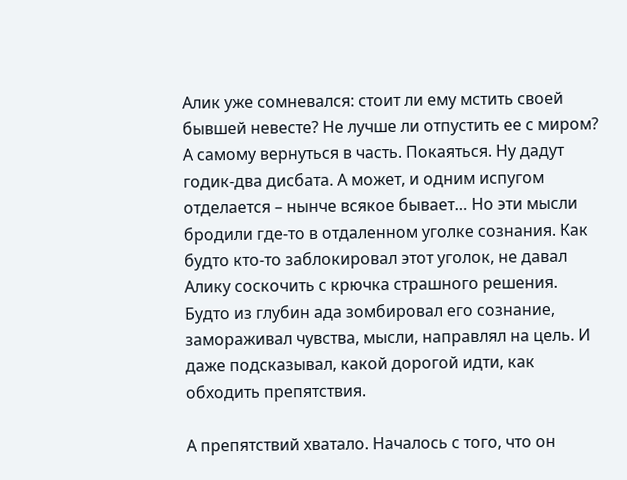Алик уже сомневался: стоит ли ему мстить своей бывшей невесте? Не лучше ли отпустить ее с миром? А самому вернуться в часть. Покаяться. Ну дадут годик-два дисбата. А может, и одним испугом отделается – нынче всякое бывает… Но эти мысли бродили где-то в отдаленном уголке сознания. Как будто кто-то заблокировал этот уголок, не давал Алику соскочить с крючка страшного решения. Будто из глубин ада зомбировал его сознание, замораживал чувства, мысли, направлял на цель. И даже подсказывал, какой дорогой идти, как обходить препятствия.

А препятствий хватало. Началось с того, что он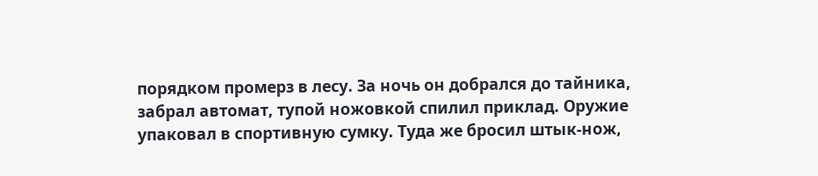порядком промерз в лесу. За ночь он добрался до тайника, забрал автомат, тупой ножовкой спилил приклад. Оружие упаковал в спортивную сумку. Туда же бросил штык-нож,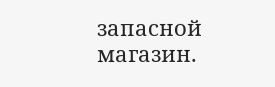запасной магазин.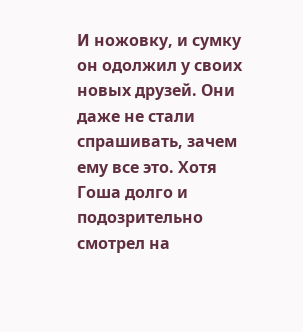И ножовку, и сумку он одолжил у своих новых друзей. Они даже не стали спрашивать, зачем ему все это. Хотя Гоша долго и подозрительно смотрел на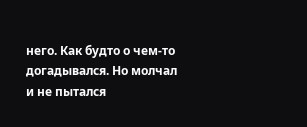него. Как будто о чем-то догадывался. Но молчал и не пытался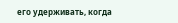его удерживать, когда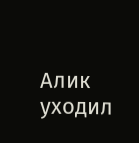Алик уходил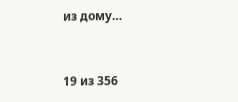из дому…



19 из 356